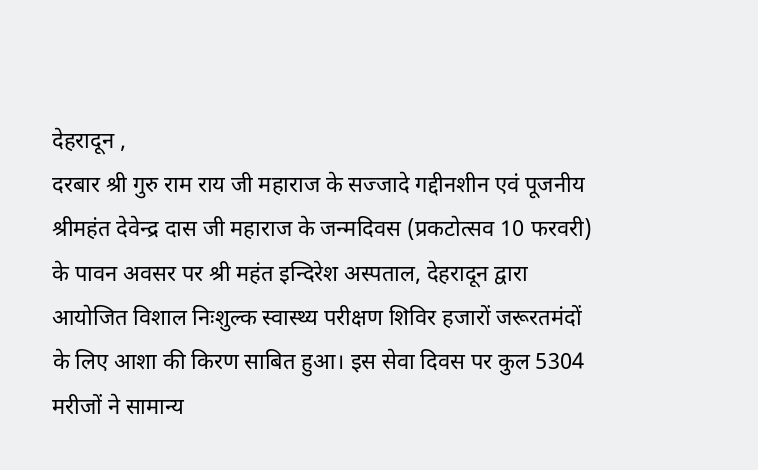देहरादून ,
दरबार श्री गुरु राम राय जी महाराज के सज्जादे गद्दीनशीन एवं पूजनीय श्रीमहंत देवेन्द्र दास जी महाराज के जन्मदिवस (प्रकटोत्सव 10 फरवरी) के पावन अवसर पर श्री महंत इन्दिरेश अस्पताल, देहरादून द्वारा आयोजित विशाल निःशुल्क स्वास्थ्य परीक्षण शिविर हजारों जरूरतमंदों के लिए आशा की किरण साबित हुआ। इस सेवा दिवस पर कुल 5304 मरीजों ने सामान्य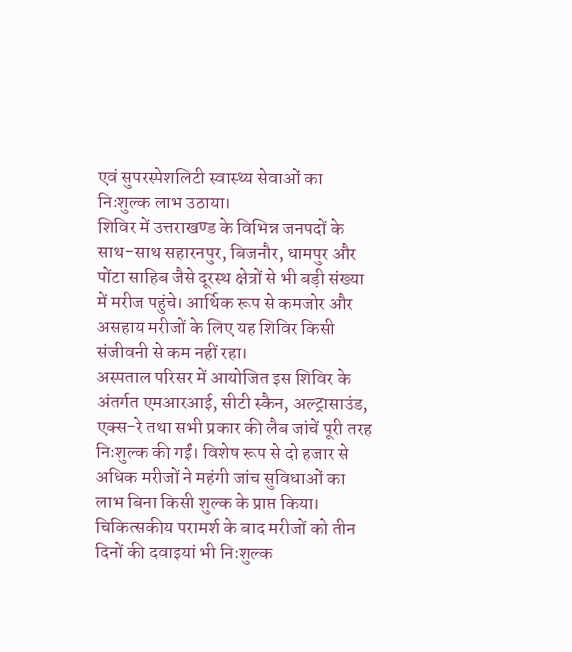एवं सुपरस्पेशलिटी स्वास्थ्य सेवाओं का निःशुल्क लाभ उठाया।
शिविर में उत्तराखण्ड के विभिन्न जनपदों के साथ-साथ सहारनपुर, बिजनौर, धामपुर और पोंटा साहिब जैसे दूरस्थ क्षेत्रों से भी बड़ी संख्या में मरीज पहुंचे। आर्थिक रूप से कमजोर और असहाय मरीजों के लिए यह शिविर किसी संजीवनी से कम नहीं रहा।
अस्पताल परिसर में आयोजित इस शिविर के अंतर्गत एमआरआई, सीटी स्कैन, अल्ट्रासाउंड, एक्स-रे तथा सभी प्रकार की लैब जांचें पूरी तरह निःशुल्क की गईं। विशेष रूप से दो हजार से अधिक मरीजों ने महंगी जांच सुविधाओं का लाभ बिना किसी शुल्क के प्राप्त किया। चिकित्सकीय परामर्श के बाद मरीजों को तीन दिनों की दवाइयां भी निःशुल्क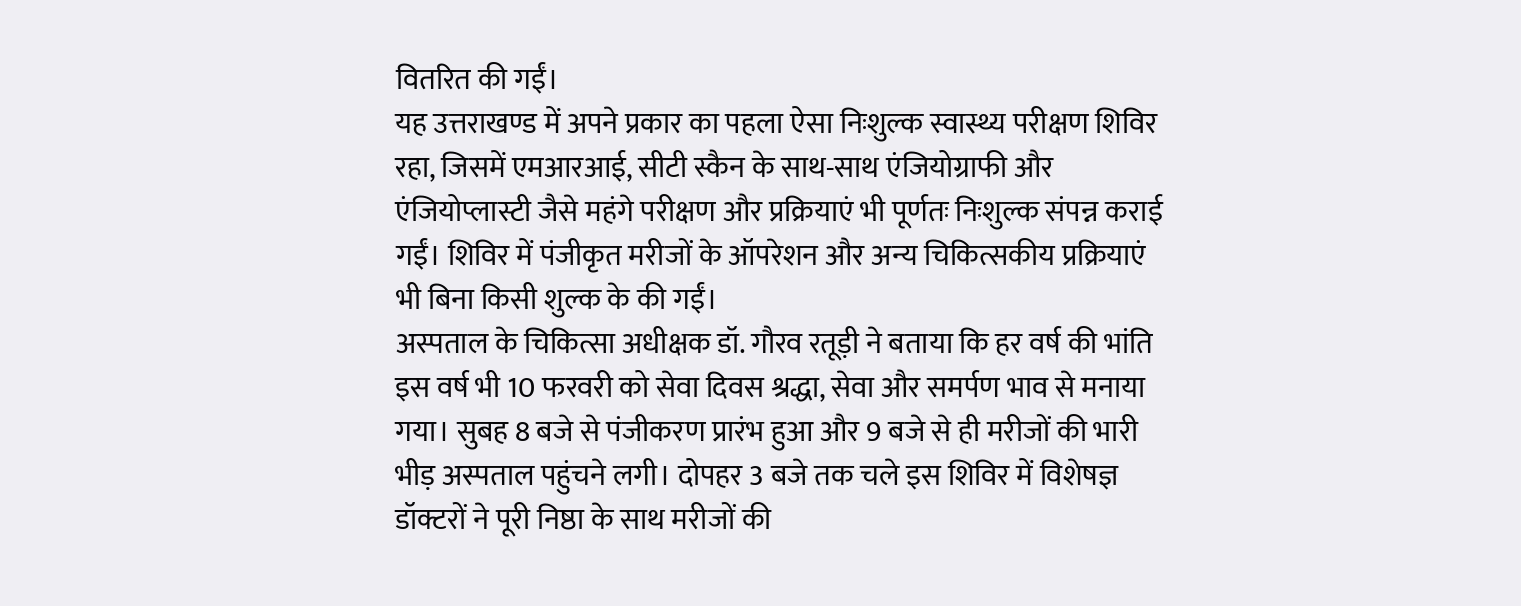वितरित की गईं।
यह उत्तराखण्ड में अपने प्रकार का पहला ऐसा निःशुल्क स्वास्थ्य परीक्षण शिविर रहा, जिसमें एमआरआई, सीटी स्कैन के साथ-साथ एंजियोग्राफी और एंजियोप्लास्टी जैसे महंगे परीक्षण और प्रक्रियाएं भी पूर्णतः निःशुल्क संपन्न कराई गईं। शिविर में पंजीकृत मरीजों के ऑपरेशन और अन्य चिकित्सकीय प्रक्रियाएं भी बिना किसी शुल्क के की गईं।
अस्पताल के चिकित्सा अधीक्षक डॉ. गौरव रतूड़ी ने बताया कि हर वर्ष की भांति इस वर्ष भी 10 फरवरी को सेवा दिवस श्रद्धा, सेवा और समर्पण भाव से मनाया गया। सुबह 8 बजे से पंजीकरण प्रारंभ हुआ और 9 बजे से ही मरीजों की भारी भीड़ अस्पताल पहुंचने लगी। दोपहर 3 बजे तक चले इस शिविर में विशेषज्ञ डॉक्टरों ने पूरी निष्ठा के साथ मरीजों की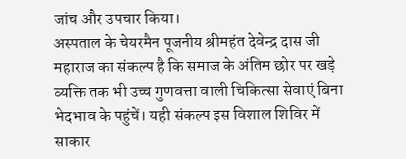जांच और उपचार किया।
अस्पताल के चेयरमैन पूजनीय श्रीमहंत देवेन्द्र दास जी महाराज का संकल्प है कि समाज के अंतिम छोर पर खड़े व्यक्ति तक भी उच्च गुणवत्ता वाली चिकित्सा सेवाएं बिना भेदभाव के पहुंचें। यही संकल्प इस विशाल शिविर में साकार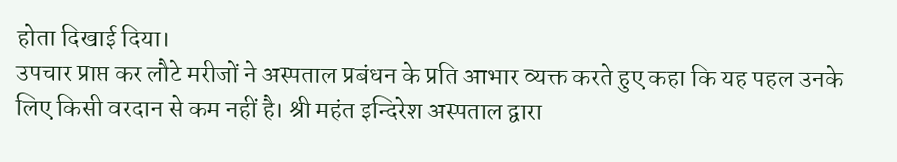होता दिखाई दिया।
उपचार प्राप्त कर लौटे मरीजों ने अस्पताल प्रबंधन के प्रति आभार व्यक्त करते हुए कहा कि यह पहल उनके लिए किसी वरदान से कम नहीं है। श्री महंत इन्दिरेश अस्पताल द्वारा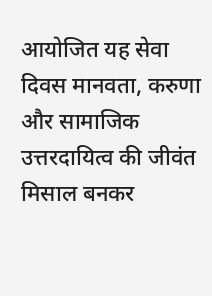आयोजित यह सेवा दिवस मानवता, करुणा और सामाजिक उत्तरदायित्व की जीवंत मिसाल बनकर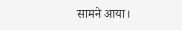सामने आया।